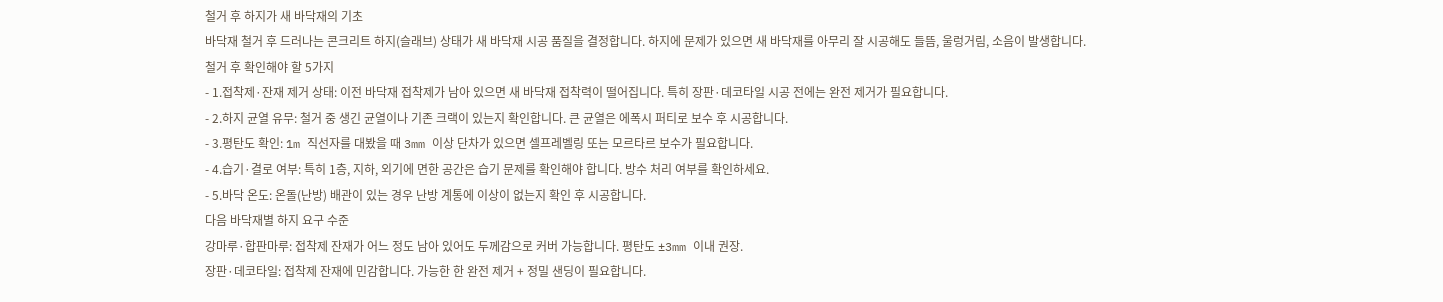철거 후 하지가 새 바닥재의 기초
바닥재 철거 후 드러나는 콘크리트 하지(슬래브) 상태가 새 바닥재 시공 품질을 결정합니다. 하지에 문제가 있으면 새 바닥재를 아무리 잘 시공해도 들뜸, 울렁거림, 소음이 발생합니다.
철거 후 확인해야 할 5가지
- 1.접착제·잔재 제거 상태: 이전 바닥재 접착제가 남아 있으면 새 바닥재 접착력이 떨어집니다. 특히 장판·데코타일 시공 전에는 완전 제거가 필요합니다.
- 2.하지 균열 유무: 철거 중 생긴 균열이나 기존 크랙이 있는지 확인합니다. 큰 균열은 에폭시 퍼티로 보수 후 시공합니다.
- 3.평탄도 확인: 1m 직선자를 대봤을 때 3mm 이상 단차가 있으면 셀프레벨링 또는 모르타르 보수가 필요합니다.
- 4.습기·결로 여부: 특히 1층, 지하, 외기에 면한 공간은 습기 문제를 확인해야 합니다. 방수 처리 여부를 확인하세요.
- 5.바닥 온도: 온돌(난방) 배관이 있는 경우 난방 계통에 이상이 없는지 확인 후 시공합니다.
다음 바닥재별 하지 요구 수준
강마루·합판마루: 접착제 잔재가 어느 정도 남아 있어도 두께감으로 커버 가능합니다. 평탄도 ±3mm 이내 권장.
장판·데코타일: 접착제 잔재에 민감합니다. 가능한 한 완전 제거 + 정밀 샌딩이 필요합니다.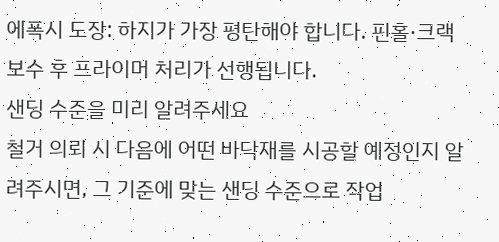에폭시 도장: 하지가 가장 평탄해야 합니다. 핀홀·크랙 보수 후 프라이머 처리가 선행됩니다.
샌딩 수준을 미리 알려주세요
철거 의뢰 시 다음에 어떤 바닥재를 시공할 예정인지 알려주시면, 그 기준에 맞는 샌딩 수준으로 작업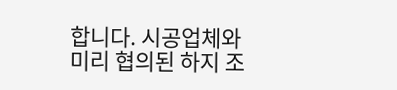합니다. 시공업체와 미리 협의된 하지 조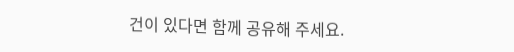건이 있다면 함께 공유해 주세요.